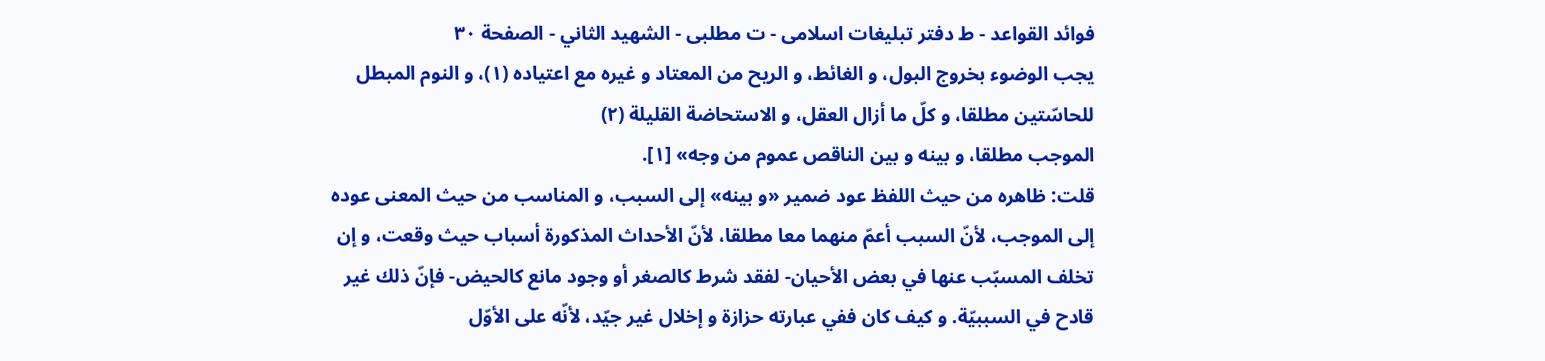فوائد القواعد - ط دفتر تبلیغات اسلامی - ت مطلبی - الشهيد الثاني - الصفحة ٣٠
يجب الوضوء بخروج البول، و الغائط، و الريح من المعتاد و غيره مع اعتياده (١)، و النوم المبطل للحاسّتين مطلقا، و كلّ ما أزال العقل، و الاستحاضة القليلة (٢)
الموجب مطلقا، و بينه و بين الناقص عموم من وجه» [١].
قلت: ظاهره من حيث اللفظ عود ضمير «و بينه» إلى السبب، و المناسب من حيث المعنى عوده إلى الموجب، لأنّ السبب أعمّ منهما معا مطلقا، لأنّ الأحداث المذكورة أسباب حيث وقعت، و إن تخلف المسبّب عنها في بعض الأحيان- لفقد شرط كالصغر أو وجود مانع كالحيض- فإنّ ذلك غير قادح في السببيّة. و كيف كان ففي عبارته حزازة و إخلال غير جيّد، لأنّه على الأوّل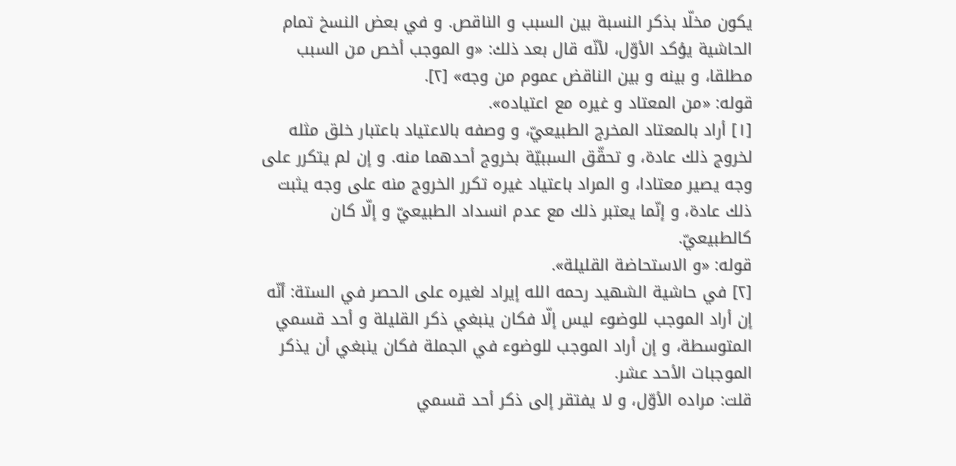يكون مخلّا بذكر النسبة بين السبب و الناقص. و في بعض النسخ تمام الحاشية يؤكد الأوّل، لأنّه قال بعد ذلك: «و الموجب أخص من السبب مطلقا، و بينه و بين الناقض عموم من وجه» [٢].
قوله: «من المعتاد و غيره مع اعتياده».
[١] أراد بالمعتاد المخرج الطبيعيّ، و وصفه بالاعتياد باعتبار خلق مثله لخروج ذلك عادة، و تحقّق السببيّة بخروج أحدهما منه. و إن لم يتكرر على وجه يصير معتادا، و المراد باعتياد غيره تكرر الخروج منه على وجه يثبت ذلك عادة، و إنّما يعتبر ذلك مع عدم انسداد الطبيعيّ و إلّا كان كالطبيعيّ.
قوله: «و الاستحاضة القليلة».
[٢] في حاشية الشهيد رحمه الله إيراد لغيره على الحصر في الستة: أنّه إن أراد الموجب للوضوء ليس إلّا فكان ينبغي ذكر القليلة و أحد قسمي المتوسطة، و إن أراد الموجب للوضوء في الجملة فكان ينبغي أن يذكر الموجبات الأحد عشر.
قلت: مراده الأوّل، و لا يفتقر إلى ذكر أحد قسمي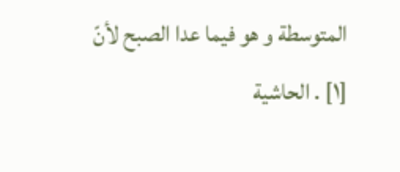المتوسطة و هو فيما عدا الصبح لأنّ
[١] . الحاشية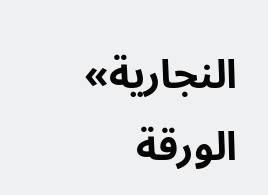النجارية» الورقة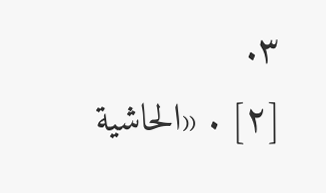٣.
[٢] . «الحاشية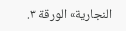النجارية» الورقة ٣.